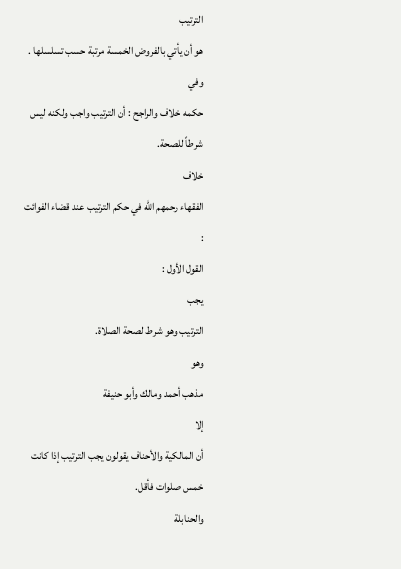الترتيب
هو أن يأتي بالفروض الخمسة مرتبة حسب تسلسلها .
وفي
حكمه خلاف والراجح : أن الترتيب واجب ولكنه ليس شرطاً للصحة.
خلاف
الفقهاء رحمهم الله في حكم الترتيب عند قضاء الفوائت :
القول الأول :
يجب
الترتيب وهو شرط لصحة الصلاة.
وهو
مذهب أحمد ومالك وأبو حنيفة
إلا
أن المالكية والأحناف يقولون يجب الترتيب إذا كانت خمس صلوات فأقل.
والحنابلة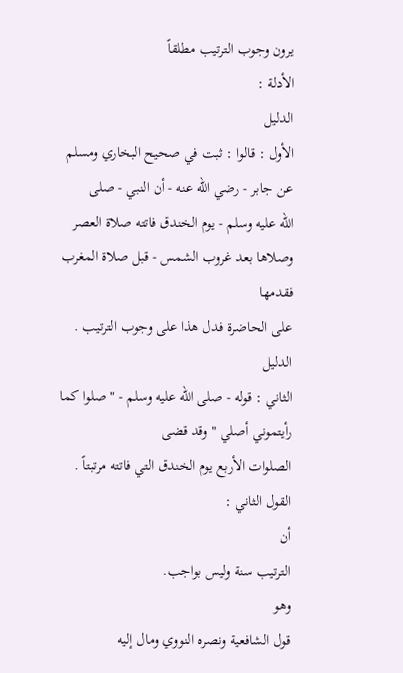يرون وجوب الترتيب مطلقاً
الأدلة :
الدليل
الأول : قالوا : ثبت في صحيح البخاري ومسلم عن جابر - رضي الله عنه - أن النبي - صلى
الله عليه وسلم - يوم الخندق فاتته صلاة العصر
وصلاها بعد غروب الشمس - قبل صلاة المغرب فقدمها
على الحاضرة فدل هذا على وجوب الترتيب .
الدليل
الثاني : قوله - صلى الله عليه وسلم - " صلوا كما رأيتموني أصلي " وقد قضى
الصلوات الأربع يوم الخندق التي فاتته مرتبتاً .
القول الثاني :
أن
الترتيب سنة وليس بواجب.
وهو
قول الشافعية ونصره النووي ومال إليه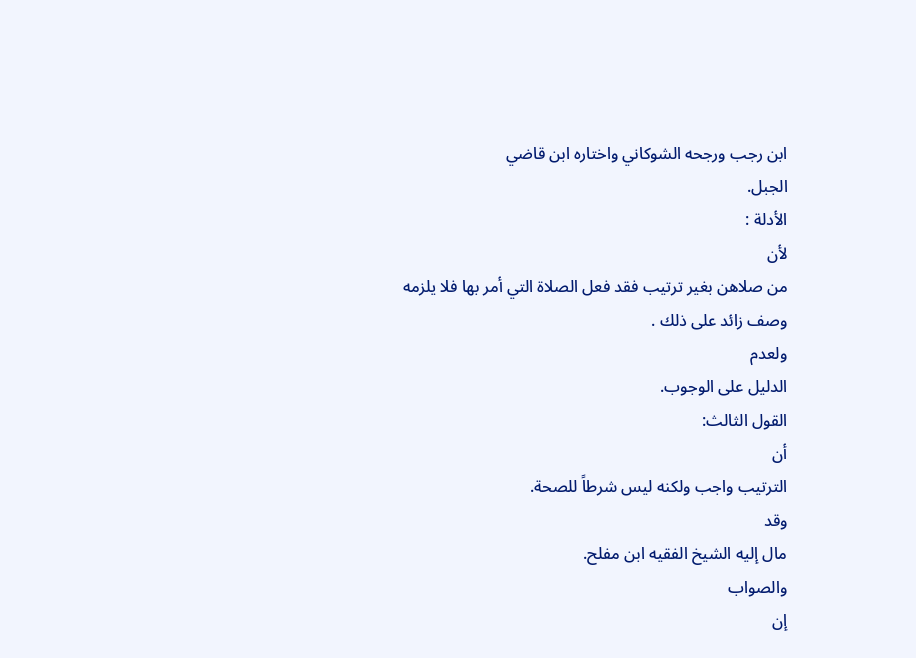ابن رجب ورجحه الشوكاني واختاره ابن قاضي
الجبل.
الأدلة :
لأن
من صلاهن بغير ترتيب فقد فعل الصلاة التي أمر بها فلا يلزمه وصف زائد على ذلك .
ولعدم
الدليل على الوجوب.
القول الثالث:
أن
الترتيب واجب ولكنه ليس شرطاً للصحة.
وقد
مال إليه الشيخ الفقيه ابن مفلح.
والصواب
إن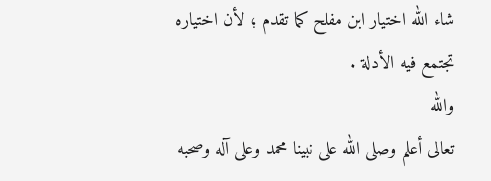شاء الله اختيار ابن مفلح كما تقدم ؛ لأن اختياره تجتمع فيه الأدلة .
والله
تعالى أعلم وصلى الله على نبينا محمد وعلى آله وصحبه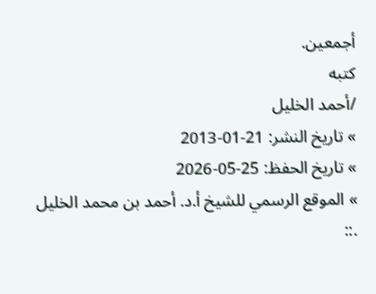أجمعين.
كتبه
/أحمد الخليل
» تاريخ النشر: 21-01-2013
» تاريخ الحفظ: 25-05-2026
» الموقع الرسمي للشيخ أ.د. أحمد بن محمد الخليل
.::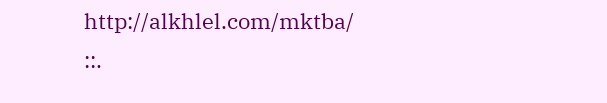http://alkhlel.com/mktba/ ::.